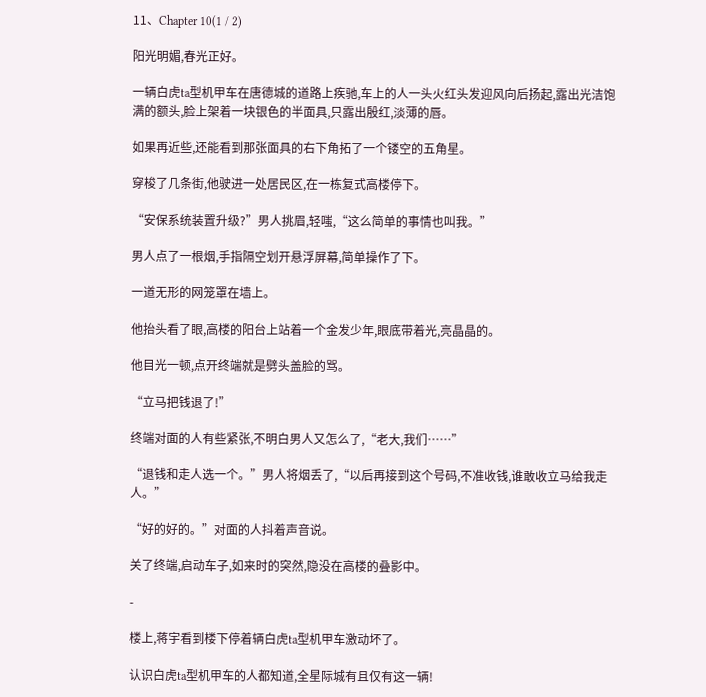11、Chapter 10(1 / 2)

阳光明媚,春光正好。

一辆白虎ta型机甲车在唐德城的道路上疾驰,车上的人一头火红头发迎风向后扬起,露出光洁饱满的额头,脸上架着一块银色的半面具,只露出殷红,淡薄的唇。

如果再近些,还能看到那张面具的右下角拓了一个镂空的五角星。

穿梭了几条街,他驶进一处居民区,在一栋复式高楼停下。

“安保系统装置升级?”男人挑眉,轻嗤,“这么简单的事情也叫我。”

男人点了一根烟,手指隔空划开悬浮屏幕,简单操作了下。

一道无形的网笼罩在墙上。

他抬头看了眼,高楼的阳台上站着一个金发少年,眼底带着光,亮晶晶的。

他目光一顿,点开终端就是劈头盖脸的骂。

“立马把钱退了!”

终端对面的人有些紧张,不明白男人又怎么了,“老大,我们……”

“退钱和走人选一个。”男人将烟丢了,“以后再接到这个号码,不准收钱,谁敢收立马给我走人。”

“好的好的。”对面的人抖着声音说。

关了终端,启动车子,如来时的突然,隐没在高楼的叠影中。

-

楼上,蒋宇看到楼下停着辆白虎ta型机甲车激动坏了。

认识白虎ta型机甲车的人都知道,全星际城有且仅有这一辆!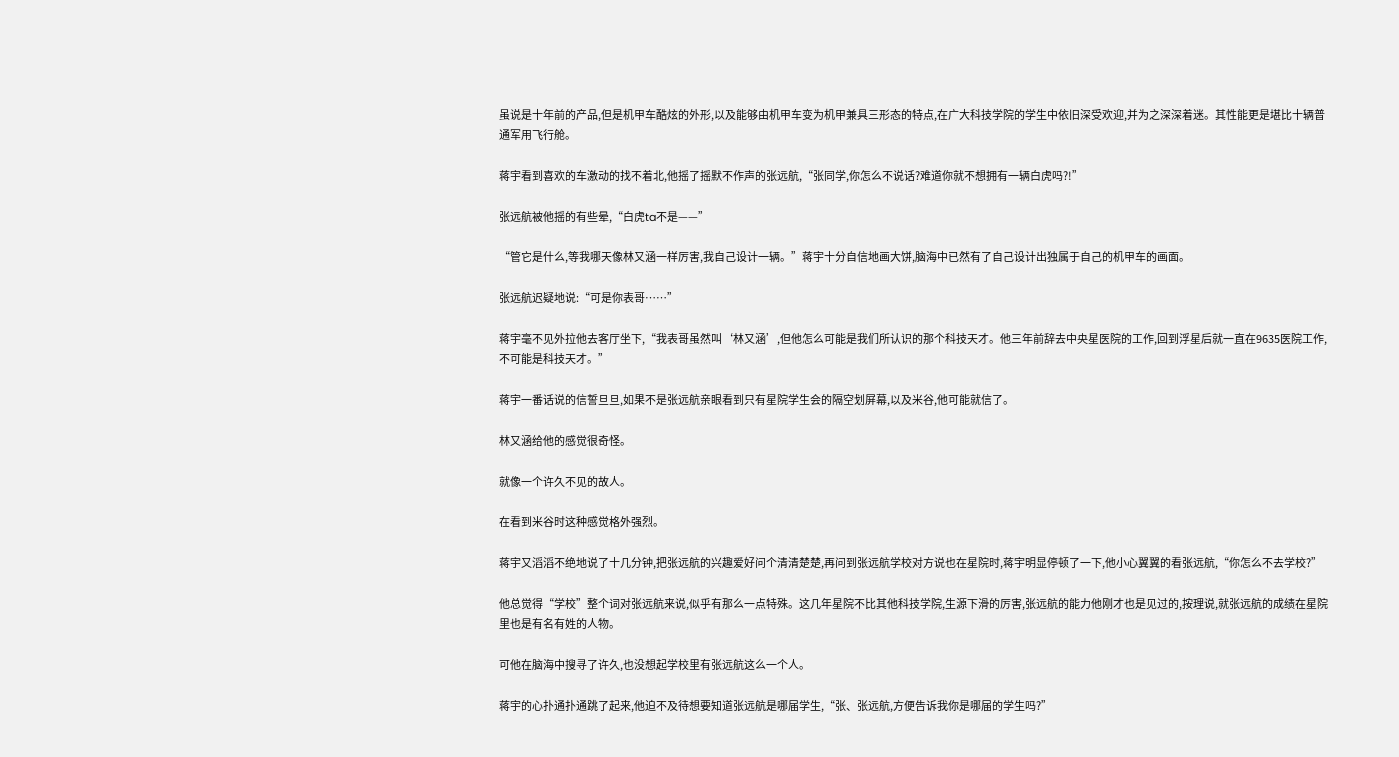虽说是十年前的产品,但是机甲车酷炫的外形,以及能够由机甲车变为机甲兼具三形态的特点,在广大科技学院的学生中依旧深受欢迎,并为之深深着迷。其性能更是堪比十辆普通军用飞行舱。

蒋宇看到喜欢的车激动的找不着北,他摇了摇默不作声的张远航,“张同学,你怎么不说话?难道你就不想拥有一辆白虎吗?!”

张远航被他摇的有些晕,“白虎ta不是——”

“管它是什么,等我哪天像林又涵一样厉害,我自己设计一辆。”蒋宇十分自信地画大饼,脑海中已然有了自己设计出独属于自己的机甲车的画面。

张远航迟疑地说:“可是你表哥……”

蒋宇毫不见外拉他去客厅坐下,“我表哥虽然叫‘林又涵’,但他怎么可能是我们所认识的那个科技天才。他三年前辞去中央星医院的工作,回到浮星后就一直在9635医院工作,不可能是科技天才。”

蒋宇一番话说的信誓旦旦,如果不是张远航亲眼看到只有星院学生会的隔空划屏幕,以及米谷,他可能就信了。

林又涵给他的感觉很奇怪。

就像一个许久不见的故人。

在看到米谷时这种感觉格外强烈。

蒋宇又滔滔不绝地说了十几分钟,把张远航的兴趣爱好问个清清楚楚,再问到张远航学校对方说也在星院时,蒋宇明显停顿了一下,他小心翼翼的看张远航,“你怎么不去学校?”

他总觉得“学校”整个词对张远航来说,似乎有那么一点特殊。这几年星院不比其他科技学院,生源下滑的厉害,张远航的能力他刚才也是见过的,按理说,就张远航的成绩在星院里也是有名有姓的人物。

可他在脑海中搜寻了许久,也没想起学校里有张远航这么一个人。

蒋宇的心扑通扑通跳了起来,他迫不及待想要知道张远航是哪届学生,“张、张远航,方便告诉我你是哪届的学生吗?”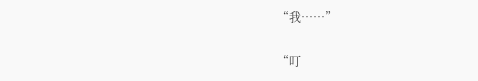“我……”

“叮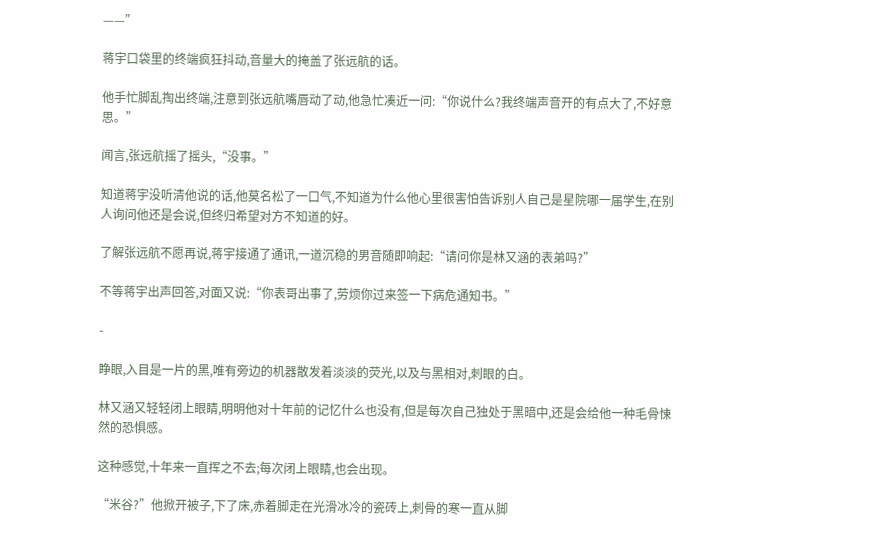——”

蒋宇口袋里的终端疯狂抖动,音量大的掩盖了张远航的话。

他手忙脚乱掏出终端,注意到张远航嘴唇动了动,他急忙凑近一问:“你说什么?我终端声音开的有点大了,不好意思。”

闻言,张远航摇了摇头,“没事。”

知道蒋宇没听清他说的话,他莫名松了一口气,不知道为什么他心里很害怕告诉别人自己是星院哪一届学生,在别人询问他还是会说,但终归希望对方不知道的好。

了解张远航不愿再说,蒋宇接通了通讯,一道沉稳的男音随即响起:“请问你是林又涵的表弟吗?”

不等蒋宇出声回答,对面又说:“你表哥出事了,劳烦你过来签一下病危通知书。”

-

睁眼,入目是一片的黑,唯有旁边的机器散发着淡淡的荧光,以及与黑相对,刺眼的白。

林又涵又轻轻闭上眼睛,明明他对十年前的记忆什么也没有,但是每次自己独处于黑暗中,还是会给他一种毛骨悚然的恐惧感。

这种感觉,十年来一直挥之不去;每次闭上眼睛,也会出现。

“米谷?”他掀开被子,下了床,赤着脚走在光滑冰冷的瓷砖上,刺骨的寒一直从脚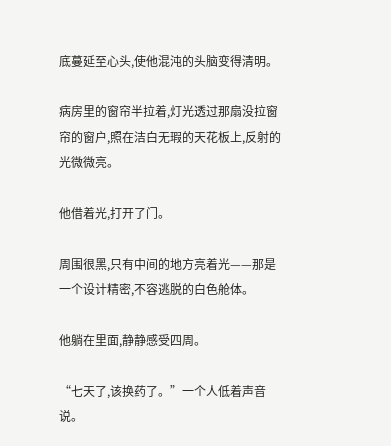底蔓延至心头,使他混沌的头脑变得清明。

病房里的窗帘半拉着,灯光透过那扇没拉窗帘的窗户,照在洁白无瑕的天花板上,反射的光微微亮。

他借着光,打开了门。

周围很黑,只有中间的地方亮着光——那是一个设计精密,不容逃脱的白色舱体。

他躺在里面,静静感受四周。

“七天了,该换药了。”一个人低着声音说。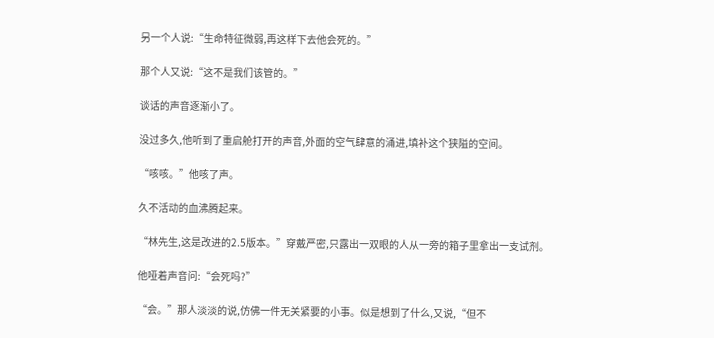另一个人说:“生命特征微弱,再这样下去他会死的。”

那个人又说:“这不是我们该管的。”

谈话的声音逐渐小了。

没过多久,他听到了重启舱打开的声音,外面的空气肆意的涌进,填补这个狭隘的空间。

“咳咳。”他咳了声。

久不活动的血沸腾起来。

“林先生,这是改进的2.5版本。”穿戴严密,只露出一双眼的人从一旁的箱子里拿出一支试剂。

他哑着声音问:“会死吗?”

“会。”那人淡淡的说,仿佛一件无关紧要的小事。似是想到了什么,又说,“但不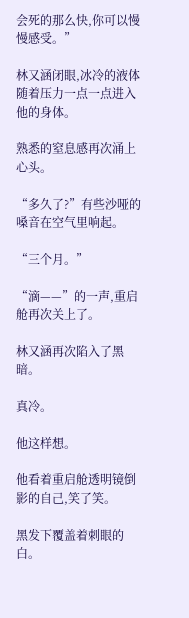会死的那么快,你可以慢慢感受。”

林又涵闭眼,冰冷的液体随着压力一点一点进入他的身体。

熟悉的窒息感再次涌上心头。

“多久了?”有些沙哑的嗓音在空气里响起。

“三个月。”

“滴——”的一声,重启舱再次关上了。

林又涵再次陷入了黑暗。

真冷。

他这样想。

他看着重启舱透明镜倒影的自己,笑了笑。

黑发下覆盖着刺眼的白。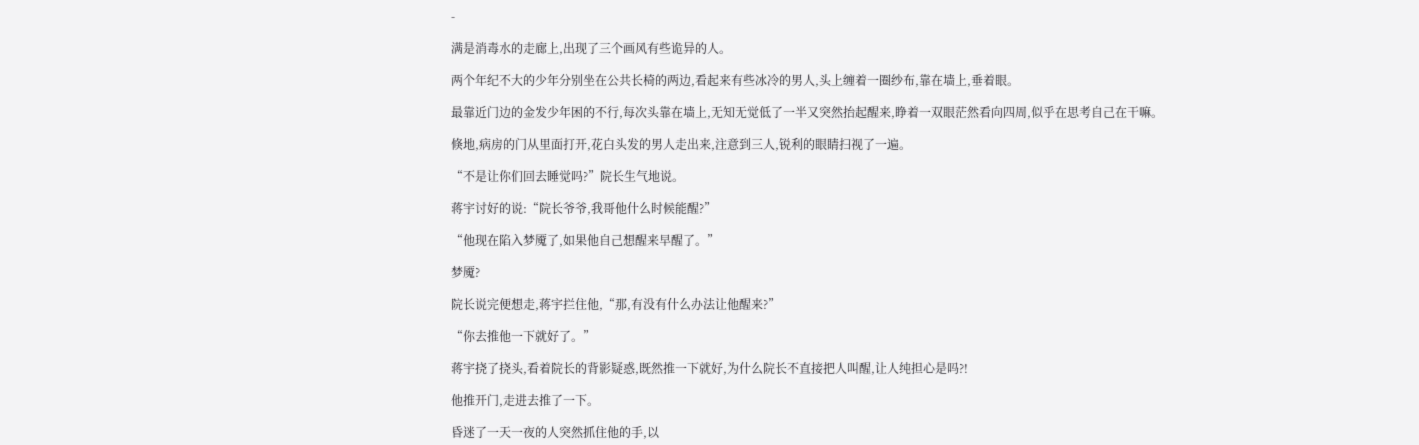-

满是消毒水的走廊上,出现了三个画风有些诡异的人。

两个年纪不大的少年分别坐在公共长椅的两边,看起来有些冰冷的男人,头上缠着一圈纱布,靠在墙上,垂着眼。

最靠近门边的金发少年困的不行,每次头靠在墙上,无知无觉低了一半又突然抬起醒来,睁着一双眼茫然看向四周,似乎在思考自己在干嘛。

倏地,病房的门从里面打开,花白头发的男人走出来,注意到三人,锐利的眼睛扫视了一遍。

“不是让你们回去睡觉吗?”院长生气地说。

蒋宇讨好的说:“院长爷爷,我哥他什么时候能醒?”

“他现在陷入梦魇了,如果他自己想醒来早醒了。”

梦魇?

院长说完便想走,蒋宇拦住他,“那,有没有什么办法让他醒来?”

“你去推他一下就好了。”

蒋宇挠了挠头,看着院长的背影疑惑,既然推一下就好,为什么院长不直接把人叫醒,让人纯担心是吗?!

他推开门,走进去推了一下。

昏迷了一天一夜的人突然抓住他的手,以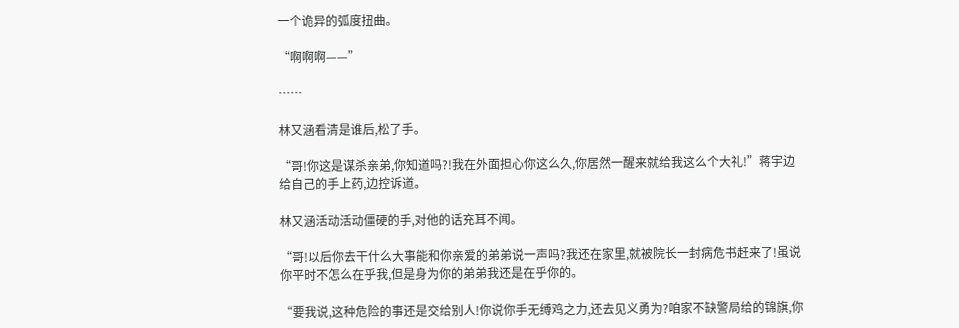一个诡异的弧度扭曲。

“啊啊啊——”

……

林又涵看清是谁后,松了手。

“哥!你这是谋杀亲弟,你知道吗?!我在外面担心你这么久,你居然一醒来就给我这么个大礼!”蒋宇边给自己的手上药,边控诉道。

林又涵活动活动僵硬的手,对他的话充耳不闻。

“哥!以后你去干什么大事能和你亲爱的弟弟说一声吗?我还在家里,就被院长一封病危书赶来了!虽说你平时不怎么在乎我,但是身为你的弟弟我还是在乎你的。

“要我说,这种危险的事还是交给别人!你说你手无缚鸡之力,还去见义勇为?咱家不缺警局给的锦旗,你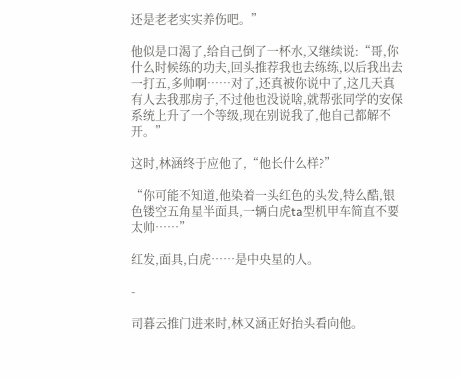还是老老实实养伤吧。”

他似是口渴了,给自己倒了一杯水,又继续说:“哥,你什么时候练的功夫,回头推荐我也去练练,以后我出去一打五,多帅啊……对了,还真被你说中了,这几天真有人去我那房子,不过他也没说啥,就帮张同学的安保系统上升了一个等级,现在别说我了,他自己都解不开。”

这时,林涵终于应他了,“他长什么样?”

“你可能不知道,他染着一头红色的头发,特么酷,银色镂空五角星半面具,一辆白虎ta型机甲车简直不要太帅……”

红发,面具,白虎……是中央星的人。

-

司暮云推门进来时,林又涵正好抬头看向他。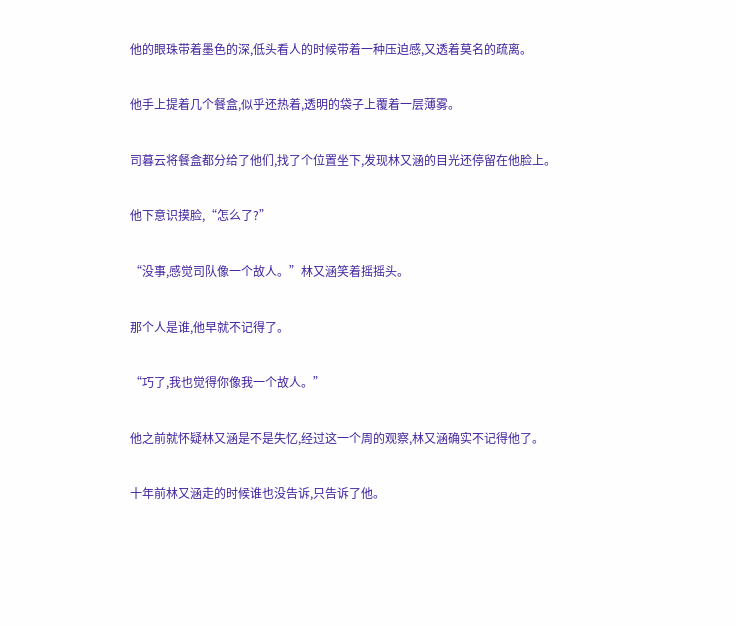他的眼珠带着墨色的深,低头看人的时候带着一种压迫感,又透着莫名的疏离。

他手上提着几个餐盒,似乎还热着,透明的袋子上覆着一层薄雾。

司暮云将餐盒都分给了他们,找了个位置坐下,发现林又涵的目光还停留在他脸上。

他下意识摸脸,“怎么了?”

“没事,感觉司队像一个故人。”林又涵笑着摇摇头。

那个人是谁,他早就不记得了。

“巧了,我也觉得你像我一个故人。”

他之前就怀疑林又涵是不是失忆,经过这一个周的观察,林又涵确实不记得他了。

十年前林又涵走的时候谁也没告诉,只告诉了他。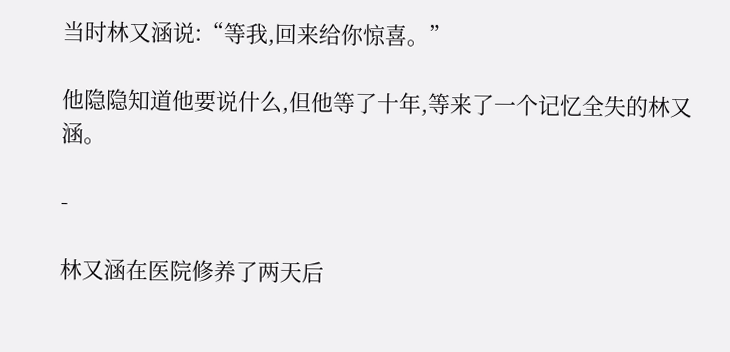当时林又涵说:“等我,回来给你惊喜。”

他隐隐知道他要说什么,但他等了十年,等来了一个记忆全失的林又涵。

-

林又涵在医院修养了两天后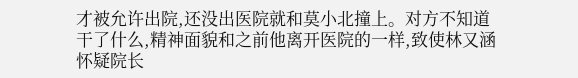才被允许出院,还没出医院就和莫小北撞上。对方不知道干了什么,精神面貌和之前他离开医院的一样,致使林又涵怀疑院长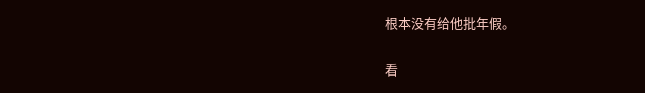根本没有给他批年假。

看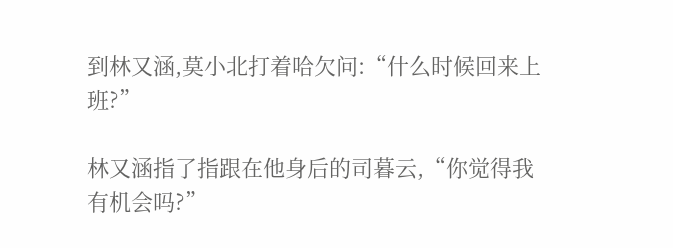到林又涵,莫小北打着哈欠问:“什么时候回来上班?”

林又涵指了指跟在他身后的司暮云,“你觉得我有机会吗?”